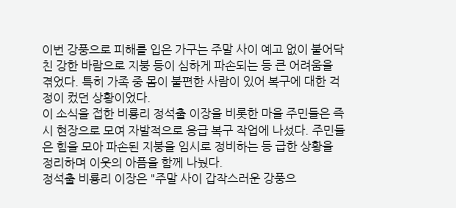이번 강풍으로 피해를 입은 가구는 주말 사이 예고 없이 불어닥친 강한 바람으로 지붕 등이 심하게 파손되는 등 큰 어려움을 겪었다. 특히 가족 중 몸이 불편한 사람이 있어 복구에 대한 걱정이 컸던 상황이었다.
이 소식을 접한 비룡리 정석출 이장을 비롯한 마을 주민들은 즉시 현장으로 모여 자발적으로 응급 복구 작업에 나섰다. 주민들은 힘을 모아 파손된 지붕을 임시로 정비하는 등 급한 상황을 정리하며 이웃의 아픔을 함께 나눴다.
정석출 비룡리 이장은 "주말 사이 갑작스러운 강풍으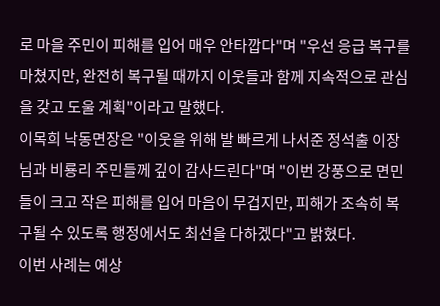로 마을 주민이 피해를 입어 매우 안타깝다"며 "우선 응급 복구를 마쳤지만, 완전히 복구될 때까지 이웃들과 함께 지속적으로 관심을 갖고 도울 계획"이라고 말했다.
이목희 낙동면장은 "이웃을 위해 발 빠르게 나서준 정석출 이장님과 비룡리 주민들께 깊이 감사드린다"며 "이번 강풍으로 면민들이 크고 작은 피해를 입어 마음이 무겁지만, 피해가 조속히 복구될 수 있도록 행정에서도 최선을 다하겠다"고 밝혔다.
이번 사례는 예상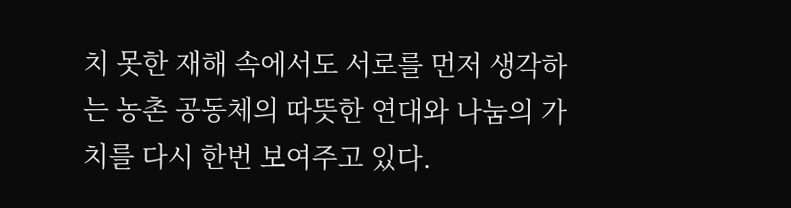치 못한 재해 속에서도 서로를 먼저 생각하는 농촌 공동체의 따뜻한 연대와 나눔의 가치를 다시 한번 보여주고 있다.